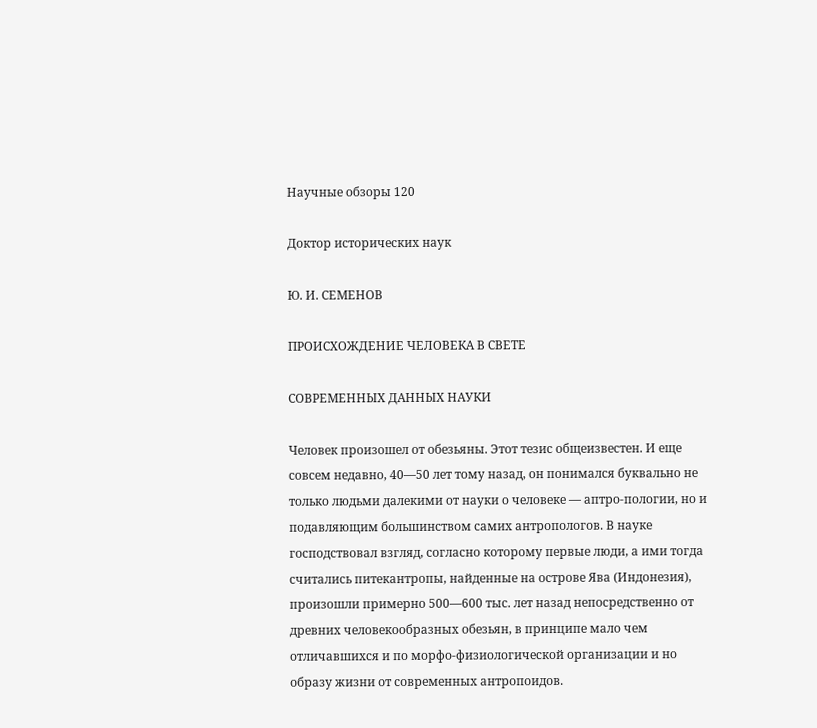Научные обзоры 120

Доктор исторических наук

Ю. И. СЕМЕНОВ

ПРОИСХОЖДЕНИЕ ЧЕЛОВЕКА В СВЕТЕ

СОВРЕМЕННЫХ ДАННЫХ НАУКИ

Человек произошел от обезьяны. Этот тезис общеизвестен. И еще совсем недавно, 40—50 лет тому назад, он понимался буквально не только людьми далекими от науки о человеке — аптро-пологии, но и подавляющим большинством самих антропологов. В науке господствовал взгляд, согласно которому первые люди, а ими тогда считались питекантропы, найденные на острове Ява (Индонезия), произошли примерно 500—600 тыс. лет назад непосредственно от древних человекообразных обезьян, в принципе мало чем отличавшихся и по морфо-физиологической организации и но образу жизни от современных антропоидов.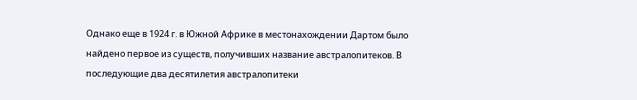Однако еще в 1924 г. в Южной Африке в местонахождении Дартом было найдено первое из существ, получивших название австралопитеков. В последующие два десятилетия австралопитеки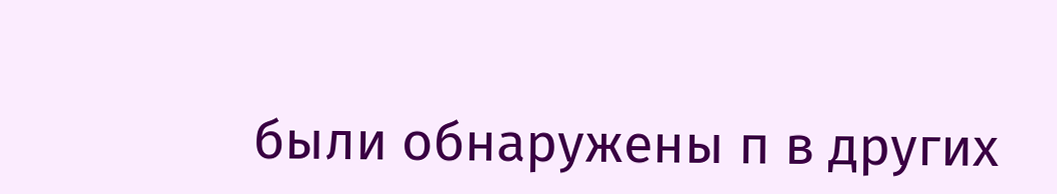были обнаружены п в других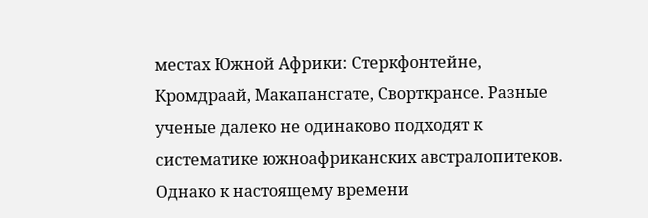местах Южной Африки: Стеркфонтейне, Кромдраай, Макапансгате, Сворткрансе. Разные ученые далеко не одинаково подходят к систематике южноафриканских австралопитеков. Однако к настоящему времени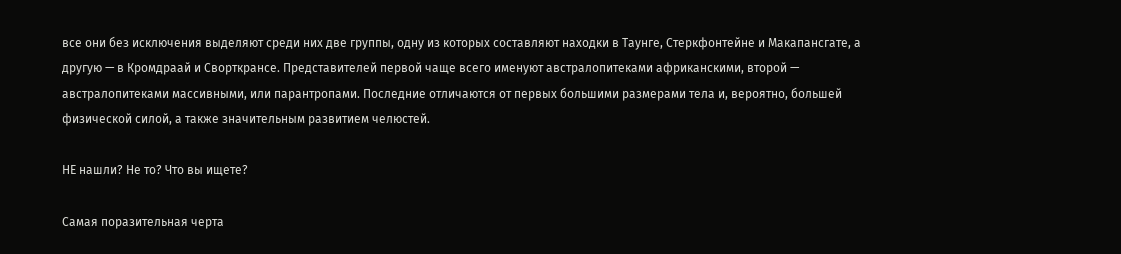все они без исключения выделяют среди них две группы, одну из которых составляют находки в Таунге, Стеркфонтейне и Макапансгате, а другую — в Кромдраай и Сворткрансе. Представителей первой чаще всего именуют австралопитеками африканскими, второй — австралопитеками массивными, или парантропами. Последние отличаются от первых большими размерами тела и, вероятно, большей физической силой, а также значительным развитием челюстей.

НЕ нашли? Не то? Что вы ищете?

Самая поразительная черта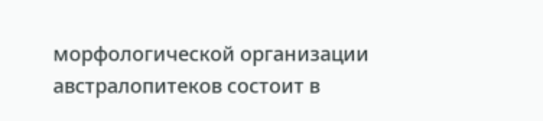морфологической организации австралопитеков состоит в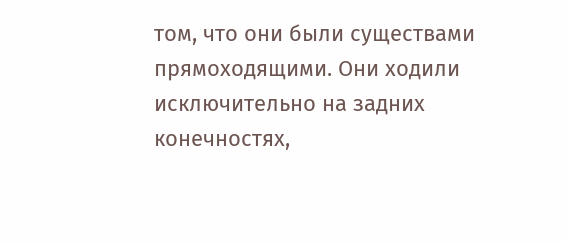том, что они были существами прямоходящими. Они ходили исключительно на задних конечностях,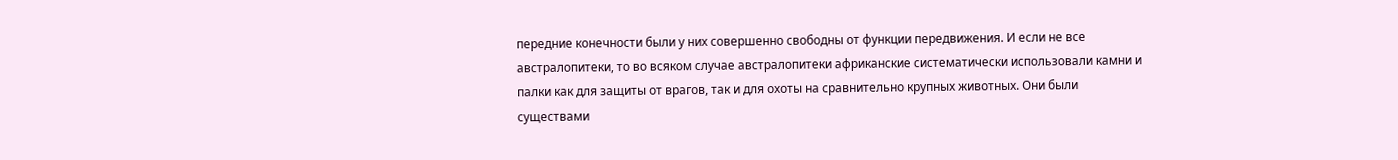передние конечности были у них совершенно свободны от функции передвижения. И если не все австралопитеки, то во всяком случае австралопитеки африканские систематически использовали камни и палки как для защиты от врагов, так и для охоты на сравнительно крупных животных. Они были существами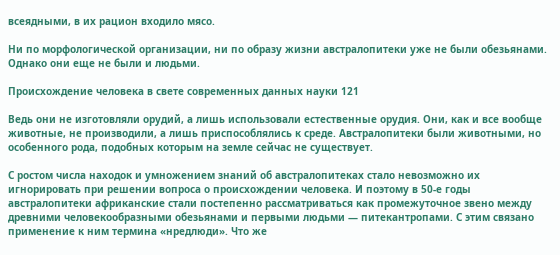всеядными, в их рацион входило мясо.

Ни по морфологической организации, ни по образу жизни австралопитеки уже не были обезьянами. Однако они еще не были и людьми.

Происхождение человека в свете современных данных науки 121

Ведь они не изготовляли орудий, а лишь использовали естественные орудия. Они, как и все вообще животные, не производили, а лишь приспособлялись к среде. Австралопитеки были животными, но особенного рода, подобных которым на земле сейчас не существует.

С ростом числа находок и умножением знаний об австралопитеках стало невозможно их игнорировать при решении вопроса о происхождении человека. И поэтому в 50-е годы австралопитеки африканские стали постепенно рассматриваться как промежуточное звено между древними человекообразными обезьянами и первыми людьми — питекантропами. С этим связано применение к ним термина «нредлюди». Что же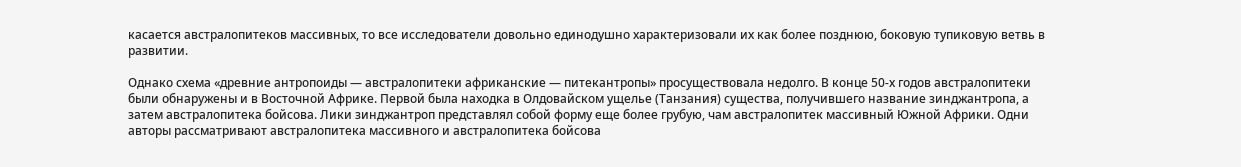касается австралопитеков массивных, то все исследователи довольно единодушно характеризовали их как более позднюю, боковую тупиковую ветвь в развитии.

Однако схема «древние антропоиды — австралопитеки африканские — питекантропы» просуществовала недолго. В конце 50-х годов австралопитеки были обнаружены и в Восточной Африке. Первой была находка в Олдовайском ущелье (Танзания) существа, получившего название зинджантропа, а затем австралопитека бойсова. Лики зинджантроп представлял собой форму еще более грубую, чам австралопитек массивный Южной Африки. Одни авторы рассматривают австралопитека массивного и австралопитека бойсова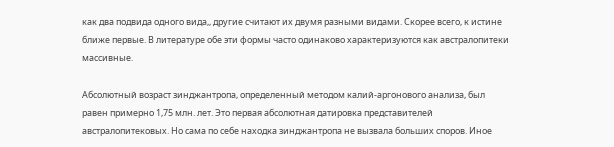как два подвида одного вида,, другие считают их двумя разными видами. Скорее всего, к истине ближе первые. В литературе обе эти формы часто одинаково характеризуются как австралопитеки массивные.

Абсолютный возраст зинджантропа, определенный методом калий-аргонового анализа, был равен примерно 1,75 млн. лет. Это первая абсолютная датировка представителей австралопитековых. Но сама по себе находка зинджантропа не вызвала больших споров. Иное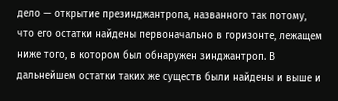дело — открытие презинджантропа, названного так потому, что его остатки найдены первоначально в горизонте, лежащем ниже того, в котором был обнаружен зинджантроп. В дальнейшем остатки таких же существ были найдены и выше и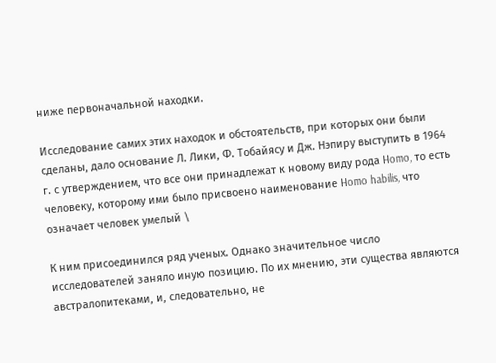ниже первоначальной находки.

Исследование самих этих находок и обстоятельств, при которых они были сделаны, дало основание Л. Лики, Ф. Тобайясу и Дж. Нэпиру выступить в 1964 г. с утверждением, что все они принадлежат к новому виду рода Homo, то есть человеку, которому ими было присвоено наименование Homo habilis, что означает человек умелый \

К ним присоединился ряд ученых. Однако значительное число исследователей заняло иную позицию. По их мнению, эти существа являются австралопитеками, и, следовательно, не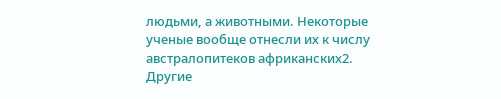людьми, а животными. Некоторые ученые вообще отнесли их к числу австралопитеков африканских2. Другие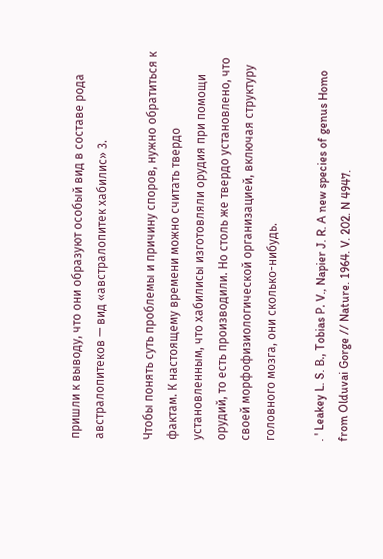пришли к выводу, что они образуют особый вид в составе рода австралопитеков — вид «австралопитек хабилис» 3.

Чтобы понять суть проблемы и причину споров, нужно обратиться к фактам. К настоящему времени можно считать твердо установленным, что хабилисы изготовляли орудия при помощи орудий, то есть производили. Но столь же твердо установлено, что своей морфофизиологической организацией, включая структуру головного мозга, они сколько-нибудь.

. ' Leakey L. S. В., Tobias Р. V., Napier J. R. A new species of genus Homo from Olduvai Gorge // Nature. 1964. V. 202. N 4947.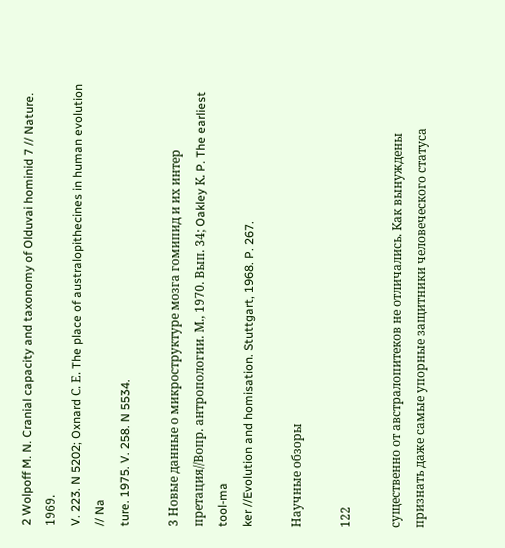2 Wolpoff M. N. Cranial capacity and taxonomy of Olduvai hominid 7 // Nature. 1969.
V. 223. N 5202; Oxnard С. Е. The place of australopithecines in human evolution // Na
ture. 1975. V. 258. N 5534.

3 Новые данные о микроструктуре мозга гомипид и их интер
претация//Вопр. антропологии. М., 1970. Вып. 34; Oakley К. P. The earliest tool-ma
ker //Evolution and homisation. Stuttgart, 1968. P. 267.

Научные обзоры

122

существенно от австралопитеков не отличались. Как вынуждены признать даже самые упорные защитники человеческого статуса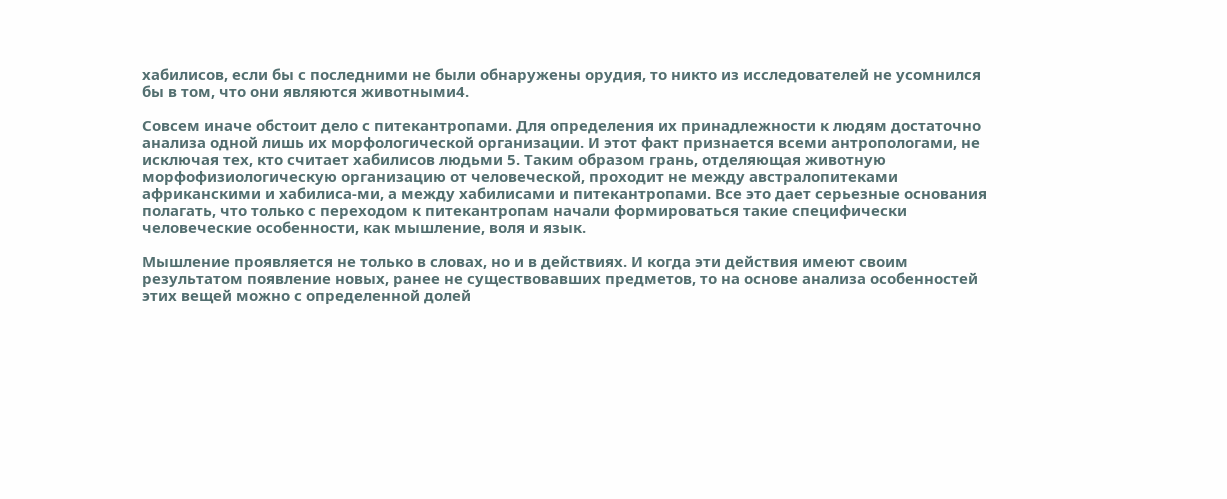хабилисов, если бы с последними не были обнаружены орудия, то никто из исследователей не усомнился бы в том, что они являются животными4.

Совсем иначе обстоит дело с питекантропами. Для определения их принадлежности к людям достаточно анализа одной лишь их морфологической организации. И этот факт признается всеми антропологами, не исключая тех, кто считает хабилисов людьми 5. Таким образом грань, отделяющая животную морфофизиологическую организацию от человеческой, проходит не между австралопитеками африканскими и хабилиса-ми, а между хабилисами и питекантропами. Все это дает серьезные основания полагать, что только с переходом к питекантропам начали формироваться такие специфически человеческие особенности, как мышление, воля и язык.

Мышление проявляется не только в словах, но и в действиях. И когда эти действия имеют своим результатом появление новых, ранее не существовавших предметов, то на основе анализа особенностей этих вещей можно с определенной долей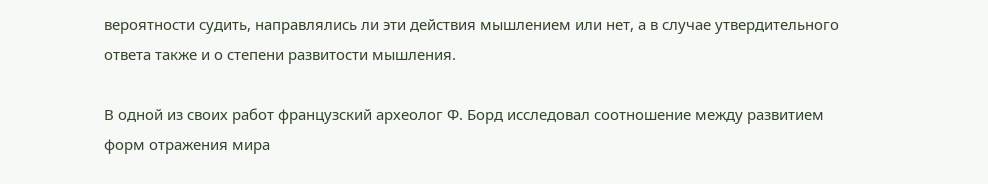вероятности судить, направлялись ли эти действия мышлением или нет, а в случае утвердительного ответа также и о степени развитости мышления.

В одной из своих работ французский археолог Ф. Борд исследовал соотношение между развитием форм отражения мира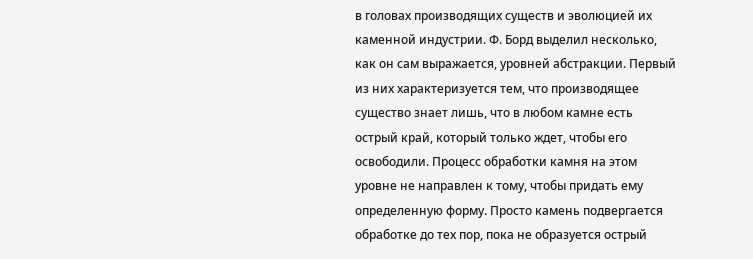в головах производящих существ и эволюцией их каменной индустрии. Ф. Борд выделил несколько, как он сам выражается, уровней абстракции. Первый из них характеризуется тем, что производящее существо знает лишь, что в любом камне есть острый край, который только ждет, чтобы его освободили. Процесс обработки камня на этом уровне не направлен к тому, чтобы придать ему определенную форму. Просто камень подвергается обработке до тех пор, пока не образуется острый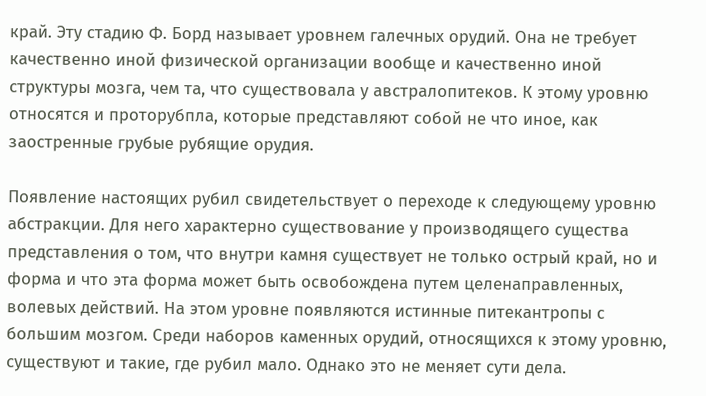край. Эту стадию Ф. Борд называет уровнем галечных орудий. Она не требует качественно иной физической организации вообще и качественно иной структуры мозга, чем та, что существовала у австралопитеков. К этому уровню относятся и проторубпла, которые представляют собой не что иное, как заостренные грубые рубящие орудия.

Появление настоящих рубил свидетельствует о переходе к следующему уровню абстракции. Для него характерно существование у производящего существа представления о том, что внутри камня существует не только острый край, но и форма и что эта форма может быть освобождена путем целенаправленных, волевых действий. На этом уровне появляются истинные питекантропы с большим мозгом. Среди наборов каменных орудий, относящихся к этому уровню, существуют и такие, где рубил мало. Однако это не меняет сути дела.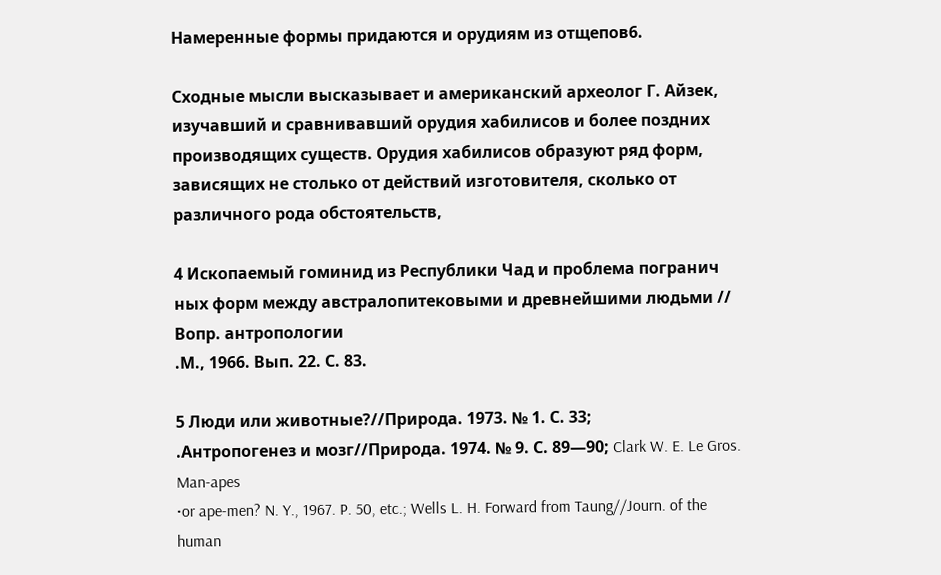Намеренные формы придаются и орудиям из отщепов6.

Сходные мысли высказывает и американский археолог Г. Айзек, изучавший и сравнивавший орудия хабилисов и более поздних производящих существ. Орудия хабилисов образуют ряд форм, зависящих не столько от действий изготовителя, сколько от различного рода обстоятельств,

4 Ископаемый гоминид из Республики Чад и проблема погранич
ных форм между австралопитековыми и древнейшими людьми // Вопр. антропологии
.М., 1966. Вып. 22. С. 83.

5 Люди или животные?//Природа. 1973. № 1. С. 33;
.Антропогенез и мозг//Природа. 1974. № 9. С. 89—90; Clark W. E. Le Gros. Man-apes
•or ape-men? N. Y., 1967. P. 50, etc.; Wells L. H. Forward from Taung//Journ. of the
human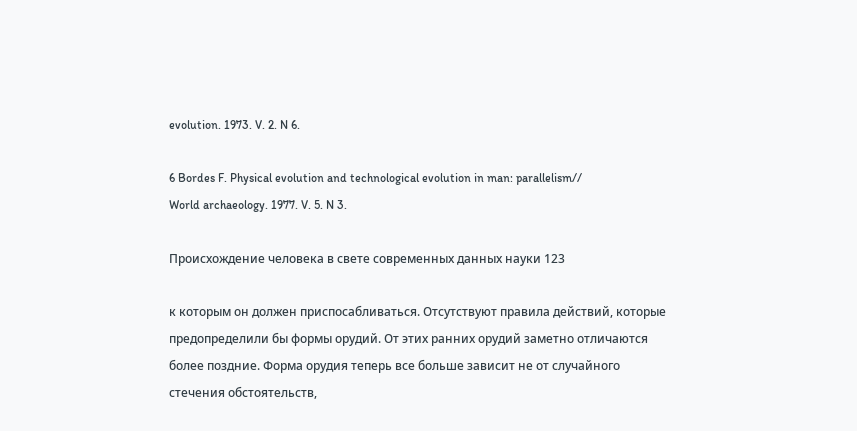evolution. 1973. V. 2. N 6.

6 Bordes F. Physical evolution and technological evolution in man: parallelism//
World archaeology. 1977. V. 5. N 3.

Происхождение человека в свете современных данных науки 123

к которым он должен приспосабливаться. Отсутствуют правила действий, которые предопределили бы формы орудий. От этих ранних орудий заметно отличаются более поздние. Форма орудия теперь все больше зависит не от случайного стечения обстоятельств,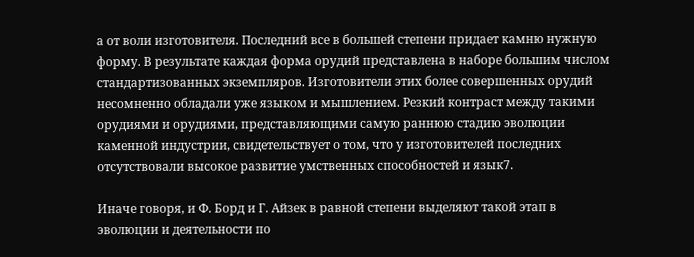а от воли изготовителя. Последний все в большей степени придает камню нужную форму. В результате каждая форма орудий представлена в наборе большим числом стандартизованных экземпляров. Изготовители этих более совершенных орудий несомненно обладали уже языком и мышлением. Резкий контраст между такими орудиями и орудиями, представляющими самую раннюю стадию эволюции каменной индустрии, свидетельствует о том, что у изготовителей последних отсутствовали высокое развитие умственных способностей и язык7.

Иначе говоря, и Ф. Борд и Г. Айзек в равной степени выделяют такой этап в эволюции и деятельности по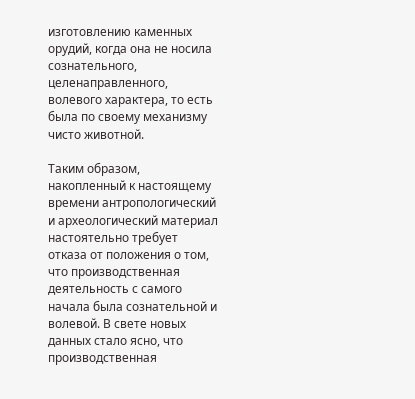изготовлению каменных орудий, когда она не носила сознательного, целенаправленного, волевого характера, то есть была по своему механизму чисто животной.

Таким образом, накопленный к настоящему времени антропологический и археологический материал настоятельно требует отказа от положения о том, что производственная деятельность с самого начала была сознательной и волевой. В свете новых данных стало ясно, что производственная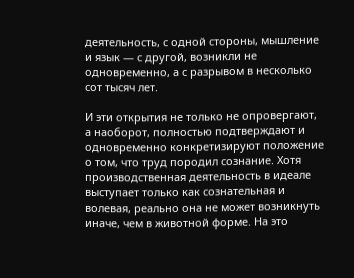деятельность, с одной стороны, мышление и язык — с другой, возникли не одновременно, а с разрывом в несколько сот тысяч лет.

И эти открытия не только не опровергают, а наоборот, полностью подтверждают и одновременно конкретизируют положение о том, что труд породил сознание. Хотя производственная деятельность в идеале выступает только как сознательная и волевая, реально она не может возникнуть иначе, чем в животной форме. На это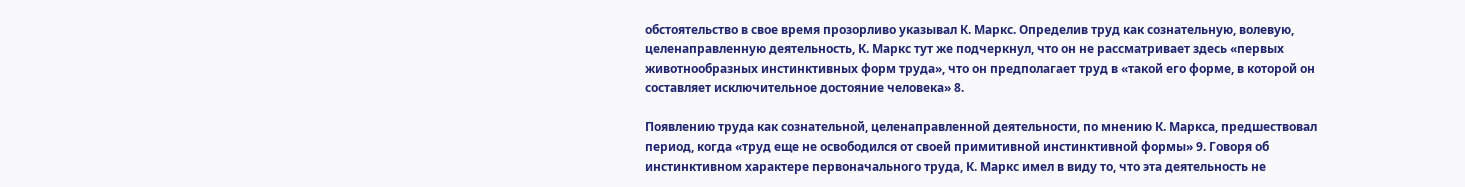обстоятельство в свое время прозорливо указывал К. Маркс. Определив труд как сознательную, волевую, целенаправленную деятельность, К. Маркс тут же подчеркнул, что он не рассматривает здесь «первых животнообразных инстинктивных форм труда», что он предполагает труд в «такой его форме, в которой он составляет исключительное достояние человека» 8.

Появлению труда как сознательной, целенаправленной деятельности, по мнению К. Маркса, предшествовал период, когда «труд еще не освободился от своей примитивной инстинктивной формы» 9. Говоря об инстинктивном характере первоначального труда, К. Маркс имел в виду то, что эта деятельность не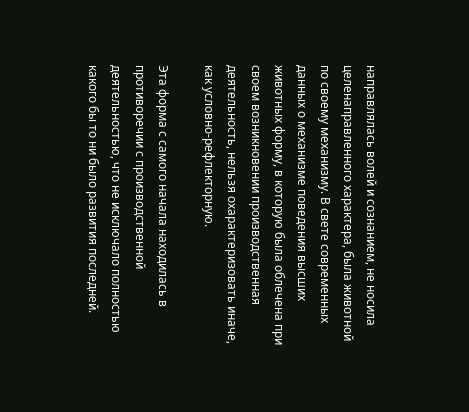направлялась волей и сознанием, не носила целенаправленного характера, была животной по своему механизму. В свете современных данных о механизме поведения высших животных форму, в которую была облечена при своем возникновении производственная деятельность, нельзя охарактеризовать иначе, как условно-рефлекторную.

Эта форма с самого начала находилась в противоречии с производственной деятельностью, что не исключало полностью какого бы то ни было развития последней.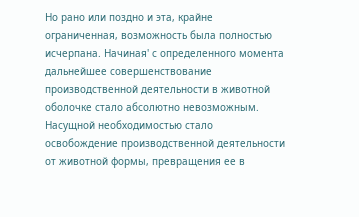Но рано или поздно и эта, крайне ограниченная, возможность была полностью исчерпана. Начиная' с определенного момента дальнейшее совершенствование производственной деятельности в животной оболочке стало абсолютно невозможным. Насущной необходимостью стало освобождение производственной деятельности от животной формы, превращения ее в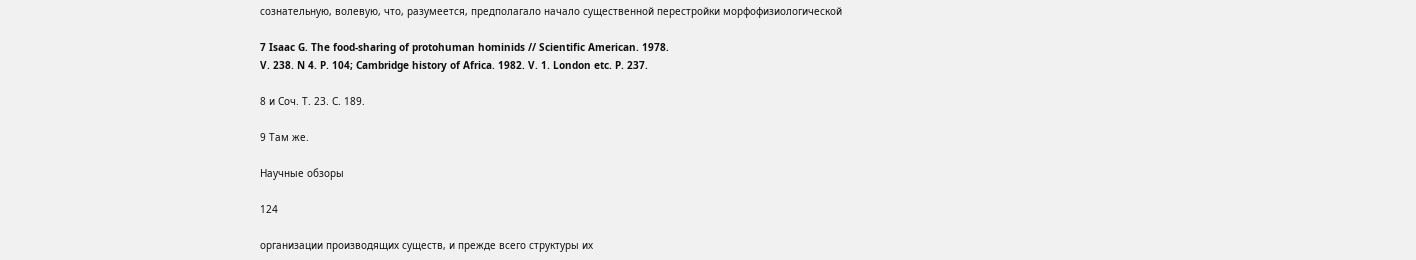сознательную, волевую, что, разумеется, предполагало начало существенной перестройки морфофизиологической

7 Isaac G. The food-sharing of protohuman hominids // Scientific American. 1978.
V. 238. N 4. P. 104; Cambridge history of Africa. 1982. V. 1. London etc. P. 237.

8 и Соч. Т. 23. С. 189.

9 Там же.

Научные обзоры

124

организации производящих существ, и прежде всего структуры их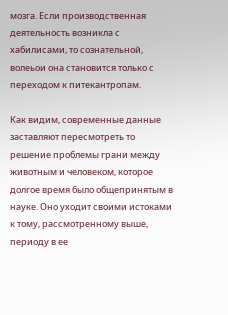мозга. Если производственная деятельность возникла с хабилисами, то сознательной, волеьои она становится только с переходом к питекантропам.

Как видим, современные данные заставляют пересмотреть то решение проблемы грани между животным и человеком, которое долгое время было общепринятым в науке. Оно уходит своими истоками к тому, рассмотренному выше, периоду в ее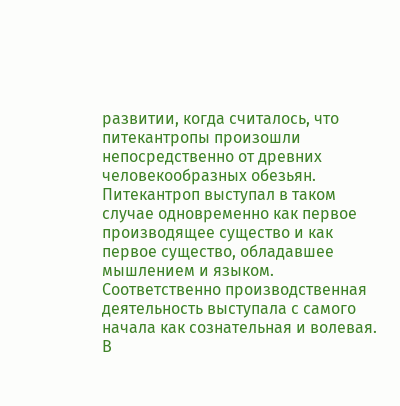развитии, когда считалось, что питекантропы произошли непосредственно от древних человекообразных обезьян. Питекантроп выступал в таком случае одновременно как первое производящее существо и как первое существо, обладавшее мышлением и языком. Соответственно производственная деятельность выступала с самого начала как сознательная и волевая. В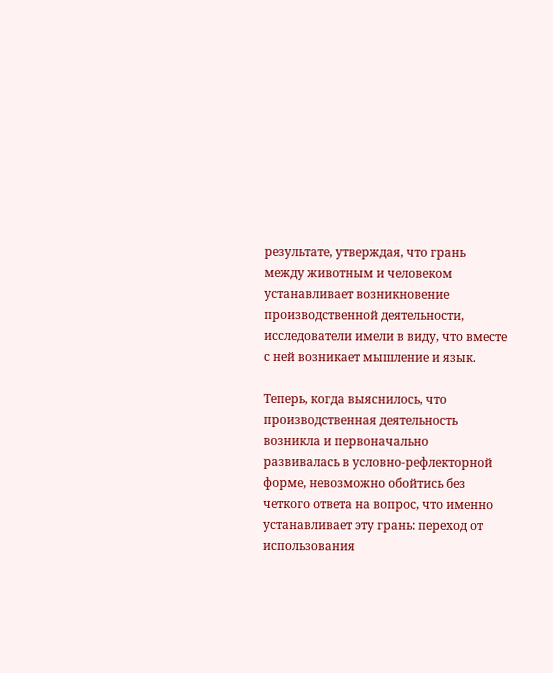результате, утверждая, что грань между животным и человеком устанавливает возникновение производственной деятельности, исследователи имели в виду, что вместе с ней возникает мышление и язык.

Теперь, когда выяснилось, что производственная деятельность возникла и первоначально развивалась в условно-рефлекторной форме, невозможно обойтись без четкого ответа на вопрос, что именно устанавливает эту грань: переход от использования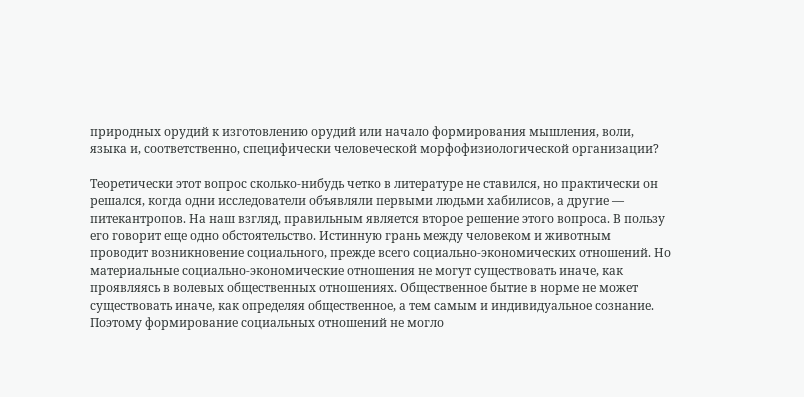природных орудий к изготовлению орудий или начало формирования мышления, воли, языка и, соответственно, специфически человеческой морфофизиологической организации?

Теоретически этот вопрос сколько-нибудь четко в литературе не ставился, но практически он решался, когда одни исследователи объявляли первыми людьми хабилисов, а другие — питекантропов. На наш взгляд, правильным является второе решение этого вопроса. В пользу его говорит еще одно обстоятельство. Истинную грань между человеком и животным проводит возникновение социального, прежде всего социально-экономических отношений. Но материальные социально-экономические отношения не могут существовать иначе, как проявляясь в волевых общественных отношениях. Общественное бытие в норме не может существовать иначе, как определяя общественное, а тем самым и индивидуальное сознание. Поэтому формирование социальных отношений не могло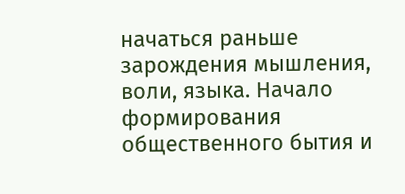начаться раньше зарождения мышления, воли, языка. Начало формирования общественного бытия и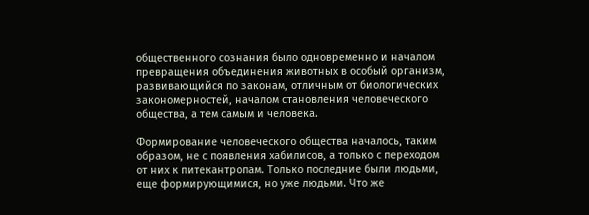общественного сознания было одновременно и началом превращения объединения животных в особый организм, развивающийся по законам, отличным от биологических закономерностей, началом становления человеческого общества, а тем самым и человека.

Формирование человеческого общества началось, таким образом, не с появления хабилисов, а только с переходом от них к питекантропам. Только последние были людьми, еще формирующимися, но уже людьми. Что же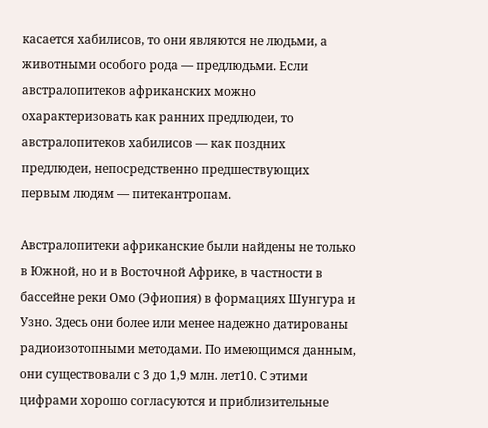касается хабилисов, то они являются не людьми, а животными особого рода — предлюдьми. Если австралопитеков африканских можно охарактеризовать как ранних предлюдеи, то австралопитеков хабилисов — как поздних предлюдеи, непосредственно предшествующих первым людям — питекантропам.

Австралопитеки африканские были найдены не только в Южной, но и в Восточной Африке, в частности в бассейне реки Омо (Эфиопия) в формациях Шунгура и Узно. Здесь они более или менее надежно датированы радиоизотопными методами. По имеющимся данным, они существовали с 3 до 1,9 млн. лет10. С этими цифрами хорошо согласуются и приблизительные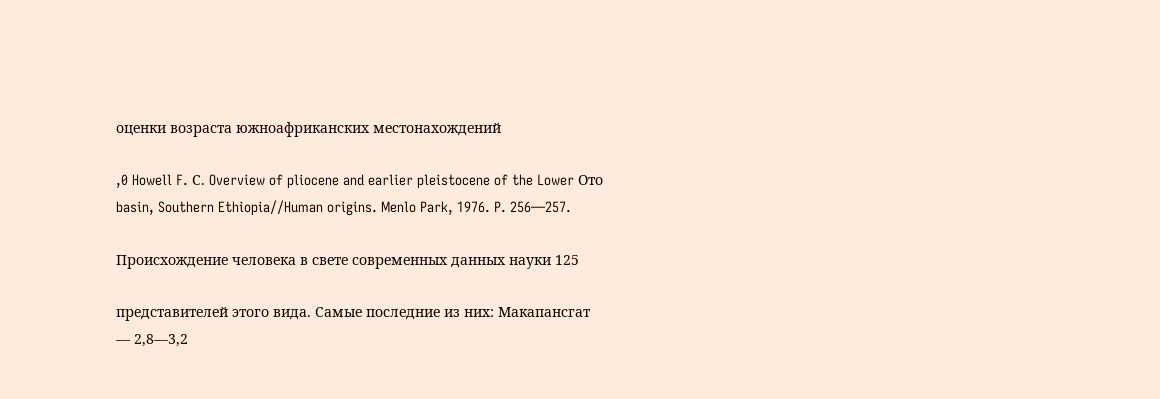оценки возраста южноафриканских местонахождений

,0 Howell F. С. Overview of pliocene and earlier pleistocene of the Lower Ото basin, Southern Ethiopia//Human origins. Menlo Park, 1976. P. 256—257.

Происхождение человека в свете современных данных науки 125

представителей этого вида. Самые последние из них: Макапансгат — 2,8—3,2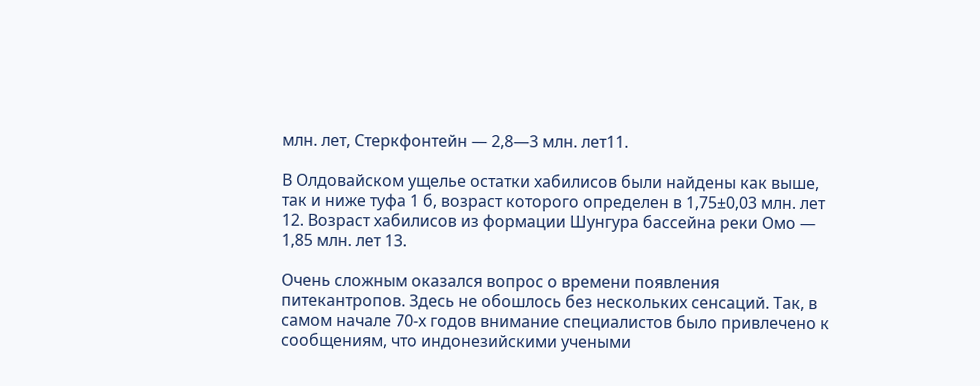млн. лет, Стеркфонтейн — 2,8—3 млн. лет11.

В Олдовайском ущелье остатки хабилисов были найдены как выше, так и ниже туфа 1 б, возраст которого определен в 1,75±0,03 млн. лет 12. Возраст хабилисов из формации Шунгура бассейна реки Омо — 1,85 млн. лет 13.

Очень сложным оказался вопрос о времени появления питекантропов. Здесь не обошлось без нескольких сенсаций. Так, в самом начале 70-х годов внимание специалистов было привлечено к сообщениям, что индонезийскими учеными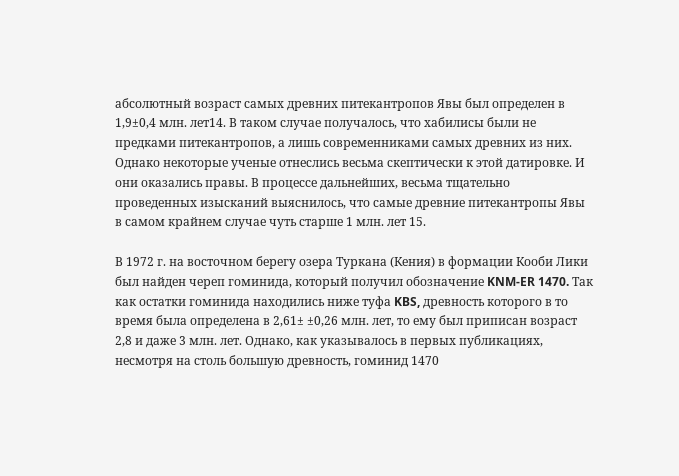абсолютный возраст самых древних питекантропов Явы был определен в 1,9±0,4 млн. лет14. В таком случае получалось, что хабилисы были не предками питекантропов, а лишь современниками самых древних из них. Однако некоторые ученые отнеслись весьма скептически к этой датировке. И они оказались правы. В процессе дальнейших, весьма тщательно проведенных изысканий выяснилось, что самые древние питекантропы Явы в самом крайнем случае чуть старше 1 млн. лет 15.

В 1972 г. на восточном берегу озера Туркана (Кения) в формации Кооби Лики был найден череп гоминида, который получил обозначение KNM-ER 1470. Так как остатки гоминида находились ниже туфа KBS, древность которого в то время была определена в 2,61± ±0,26 млн. лет, то ему был приписан возраст 2,8 и даже 3 млн. лет. Однако, как указывалось в первых публикациях, несмотря на столь большую древность, гоминид 1470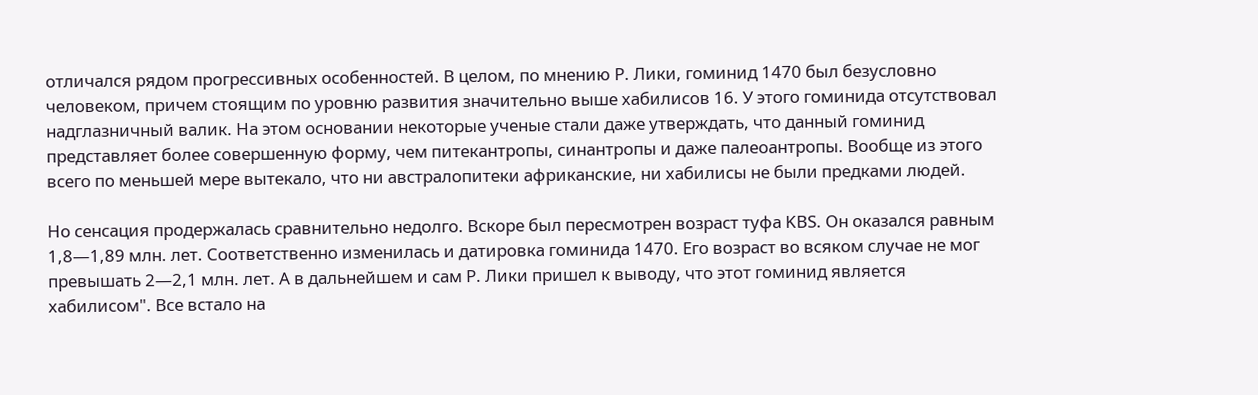отличался рядом прогрессивных особенностей. В целом, по мнению Р. Лики, гоминид 1470 был безусловно человеком, причем стоящим по уровню развития значительно выше хабилисов 16. У этого гоминида отсутствовал надглазничный валик. На этом основании некоторые ученые стали даже утверждать, что данный гоминид представляет более совершенную форму, чем питекантропы, синантропы и даже палеоантропы. Вообще из этого всего по меньшей мере вытекало, что ни австралопитеки африканские, ни хабилисы не были предками людей.

Но сенсация продержалась сравнительно недолго. Вскоре был пересмотрен возраст туфа KBS. Он оказался равным 1,8—1,89 млн. лет. Соответственно изменилась и датировка гоминида 1470. Его возраст во всяком случае не мог превышать 2—2,1 млн. лет. А в дальнейшем и сам Р. Лики пришел к выводу, что этот гоминид является хабилисом". Все встало на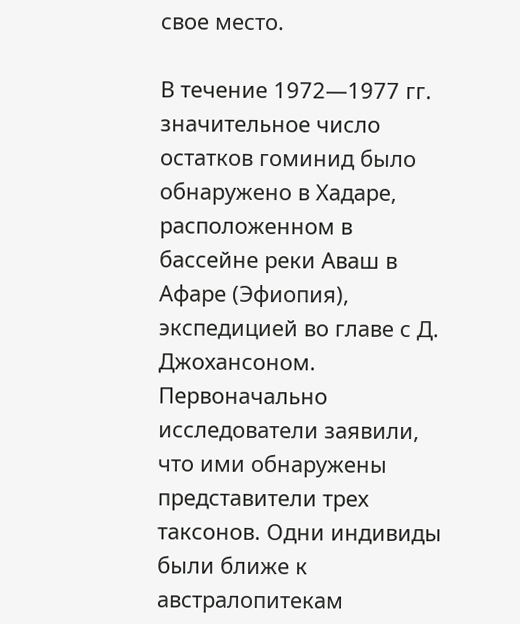свое место.

В течение 1972—1977 гг. значительное число остатков гоминид было обнаружено в Хадаре, расположенном в бассейне реки Аваш в Афаре (Эфиопия), экспедицией во главе с Д. Джохансоном. Первоначально исследователи заявили, что ими обнаружены представители трех таксонов. Одни индивиды были ближе к австралопитекам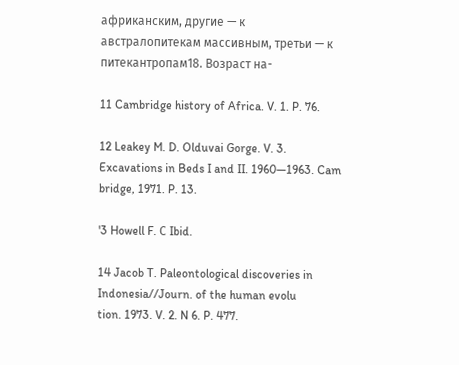африканским, другие — к австралопитекам массивным, третьи — к питекантропам18. Возраст на-

11 Cambridge history of Africa. V. 1. P. 76.

12 Leakey M. D. Olduvai Gorge. V. 3. Excavations in Beds I and II. 1960—1963. Cam
bridge, 1971. P. 13.

'3 Howell F. С Ibid.

14 Jacob T. Paleontological discoveries in Indonesia//Journ. of the human evolu
tion. 1973. V. 2. N 6. P. 477.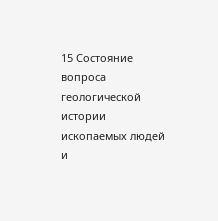15 Состояние вопроса геологической истории ископаемых людей
и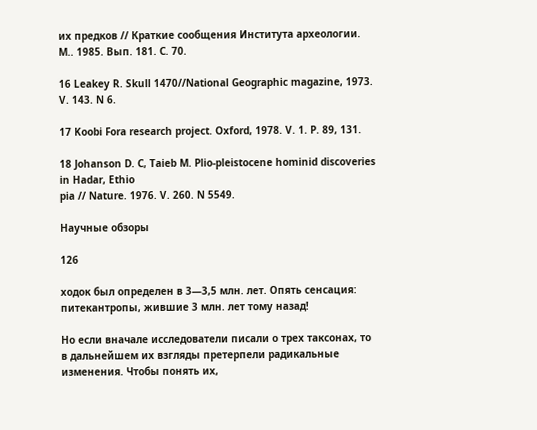их предков // Краткие сообщения Института археологии. М.. 1985. Вып. 181. С. 70.

16 Leakey R. Skull 1470//National Geographic magazine, 1973. V. 143. N 6.

17 Koobi Fora research project. Oxford, 1978. V. 1. P. 89, 131.

18 Johanson D. C, Taieb M. Plio-pleistocene hominid discoveries in Hadar, Ethio
pia // Nature. 1976. V. 260. N 5549.

Научные обзоры

126

ходок был определен в 3—3,5 млн. лет. Опять сенсация: питекантропы, жившие 3 млн. лет тому назад!

Но если вначале исследователи писали о трех таксонах, то в дальнейшем их взгляды претерпели радикальные изменения. Чтобы понять их,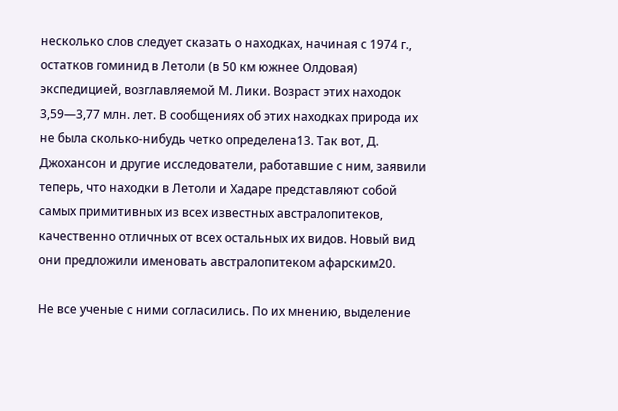несколько слов следует сказать о находках, начиная с 1974 г., остатков гоминид в Летоли (в 50 км южнее Олдовая) экспедицией, возглавляемой М. Лики. Возраст этих находок 3,59—3,77 млн. лет. В сообщениях об этих находках природа их не была сколько-нибудь четко определена13. Так вот, Д. Джохансон и другие исследователи, работавшие с ним, заявили теперь, что находки в Летоли и Хадаре представляют собой самых примитивных из всех известных австралопитеков, качественно отличных от всех остальных их видов. Новый вид они предложили именовать австралопитеком афарским20.

Не все ученые с ними согласились. По их мнению, выделение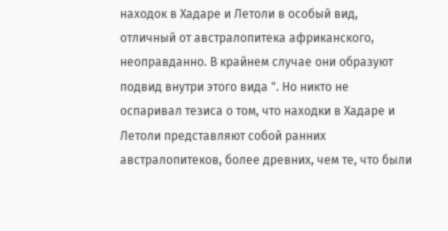находок в Хадаре и Летоли в особый вид, отличный от австралопитека африканского, неоправданно. В крайнем случае они образуют подвид внутри этого вида ". Но никто не оспаривал тезиса о том, что находки в Хадаре и Летоли представляют собой ранних австралопитеков, более древних, чем те, что были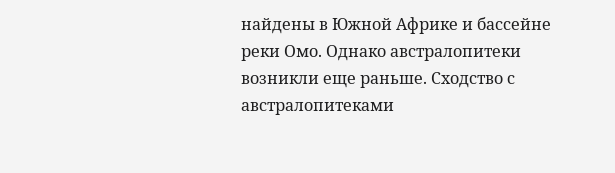найдены в Южной Африке и бассейне реки Омо. Однако австралопитеки возникли еще раньше. Сходство с австралопитеками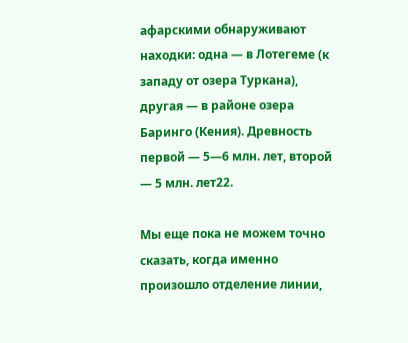афарскими обнаруживают находки: одна — в Лотегеме (к западу от озера Туркана), другая — в районе озера Баринго (Кения). Древность первой — 5—6 млн. лет, второй — 5 млн. лет22.

Мы еще пока не можем точно сказать, когда именно произошло отделение линии,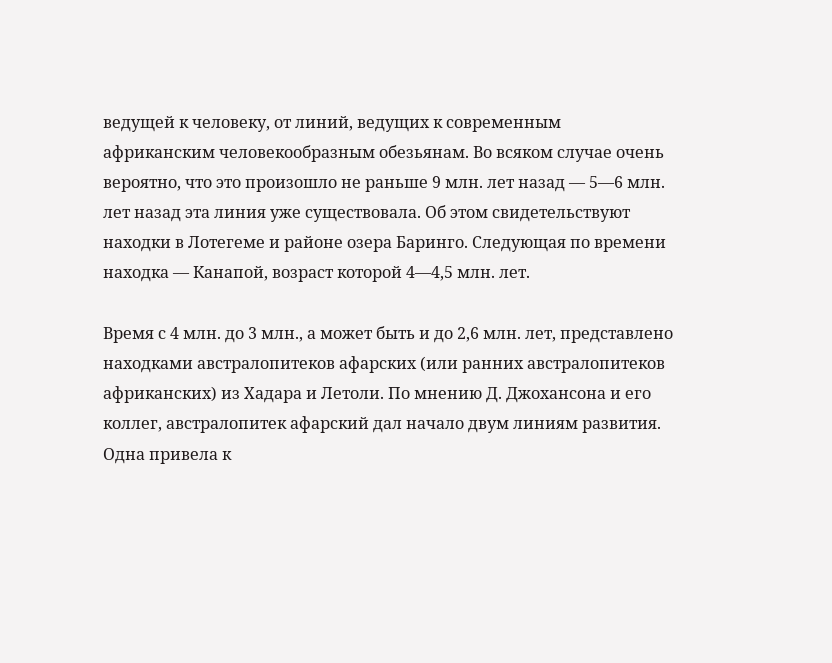ведущей к человеку, от линий, ведущих к современным африканским человекообразным обезьянам. Во всяком случае очень вероятно, что это произошло не раньше 9 млн. лет назад — 5—6 млн. лет назад эта линия уже существовала. Об этом свидетельствуют находки в Лотегеме и районе озера Баринго. Следующая по времени находка — Канапой, возраст которой 4—4,5 млн. лет.

Время с 4 млн. до 3 млн., а может быть и до 2,6 млн. лет, представлено находками австралопитеков афарских (или ранних австралопитеков африканских) из Хадара и Летоли. По мнению Д. Джохансона и его коллег, австралопитек афарский дал начало двум линиям развития. Одна привела к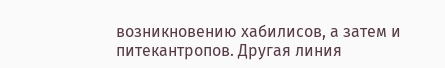возникновению хабилисов, а затем и питекантропов. Другая линия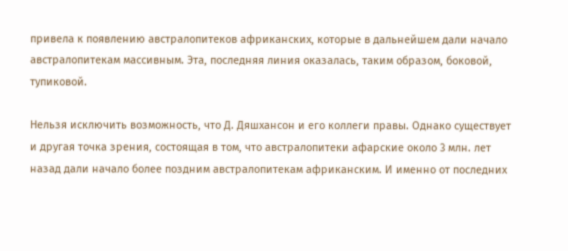привела к появлению австралопитеков африканских, которые в дальнейшем дали начало австралопитекам массивным. Эта, последняя линия оказалась, таким образом, боковой, тупиковой.

Нельзя исключить возможность, что Д. Дяшхансон и его коллеги правы. Однако существует и другая точка зрения, состоящая в том, что австралопитеки афарские около 3 млн. лет назад дали начало более поздним австралопитекам африканским. И именно от последних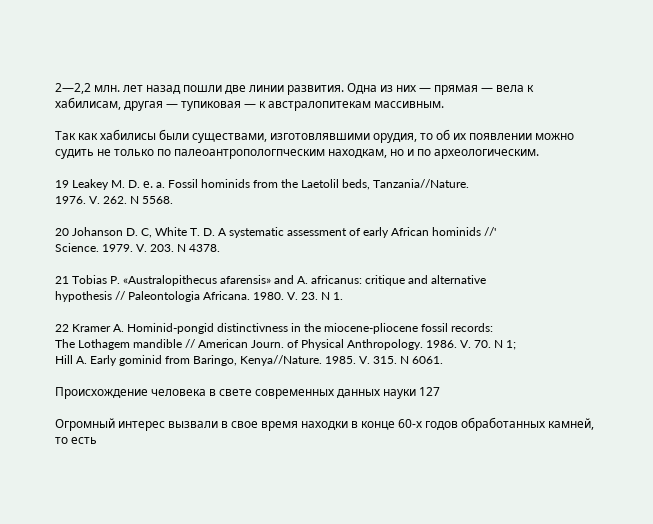2—2,2 млн. лет назад пошли две линии развития. Одна из них — прямая — вела к хабилисам, другая — тупиковая — к австралопитекам массивным.

Так как хабилисы были существами, изготовлявшими орудия, то об их появлении можно судить не только по палеоантропологпческим находкам, но и по археологическим.

19 Leakey M. D. е. a. Fossil hominids from the Laetolil beds, Tanzania//Nature.
1976. V. 262. N 5568.

20 Johanson D. C, White T. D. A systematic assessment of early African hominids //'
Science. 1979. V. 203. N 4378.

21 Tobias P. «Australopithecus afarensis» and A. africanus: critique and alternative
hypothesis // Paleontologia Africana. 1980. V. 23. N 1.

22 Kramer A. Hominid-pongid distinctivness in the miocene-pliocene fossil records:
The Lothagem mandible // American Journ. of Physical Anthropology. 1986. V. 70. N 1;
Hill A. Early gominid from Baringo, Kenya//Nature. 1985. V. 315. N 6061.

Происхождение человека в свете современных данных науки 127

Огромный интерес вызвали в свое время находки в конце 60-х годов обработанных камней, то есть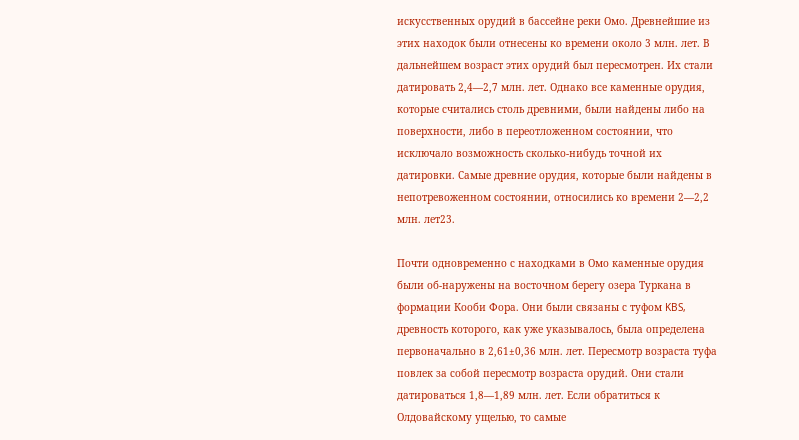искусственных орудий в бассейне реки Омо. Древнейшие из этих находок были отнесены ко времени около 3 млн. лет. В дальнейшем возраст этих орудий был пересмотрен. Их стали датировать 2,4—2,7 млн. лет. Однако все каменные орудия, которые считались столь древними, были найдены либо на поверхности, либо в переотложенном состоянии, что исключало возможность сколько-нибудь точной их датировки. Самые древние орудия, которые были найдены в непотревоженном состоянии, относились ко времени 2—2,2 млн. лет23.

Почти одновременно с находками в Омо каменные орудия были об-наружены на восточном берегу озера Туркана в формации Кооби Фора. Они были связаны с туфом KBS, древность которого, как уже указывалось, была определена первоначально в 2,61±0,36 млн. лет. Пересмотр возраста туфа повлек за собой пересмотр возраста орудий. Они стали датироваться 1,8—1,89 млн. лет. Если обратиться к Олдовайскому ущелью, то самые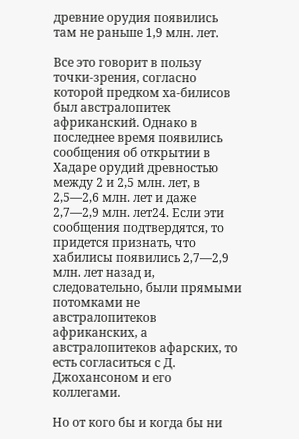древние орудия появились там не раньше 1,9 млн. лет.

Все это говорит в пользу точки-зрения, согласно которой предком ха-билисов был австралопитек африканский. Однако в последнее время появились сообщения об открытии в Хадаре орудий древностью между 2 и 2,5 млн. лет, в 2,5—2,6 млн. лет и даже 2,7—2,9 млн. лет24. Если эти сообщения подтвердятся, то придется признать, что хабилисы появились 2,7—2,9 млн. лет назад и, следовательно, были прямыми потомками не австралопитеков африканских, а австралопитеков афарских, то есть согласиться с Д. Джохансоном и его коллегами.

Но от кого бы и когда бы ни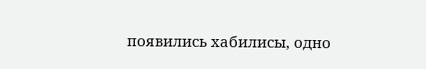появились хабилисы, одно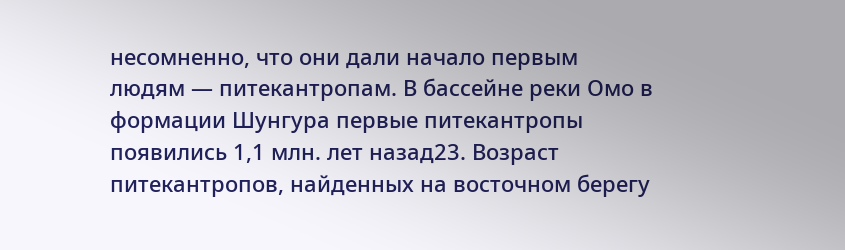несомненно, что они дали начало первым людям — питекантропам. В бассейне реки Омо в формации Шунгура первые питекантропы появились 1,1 млн. лет назад23. Возраст питекантропов, найденных на восточном берегу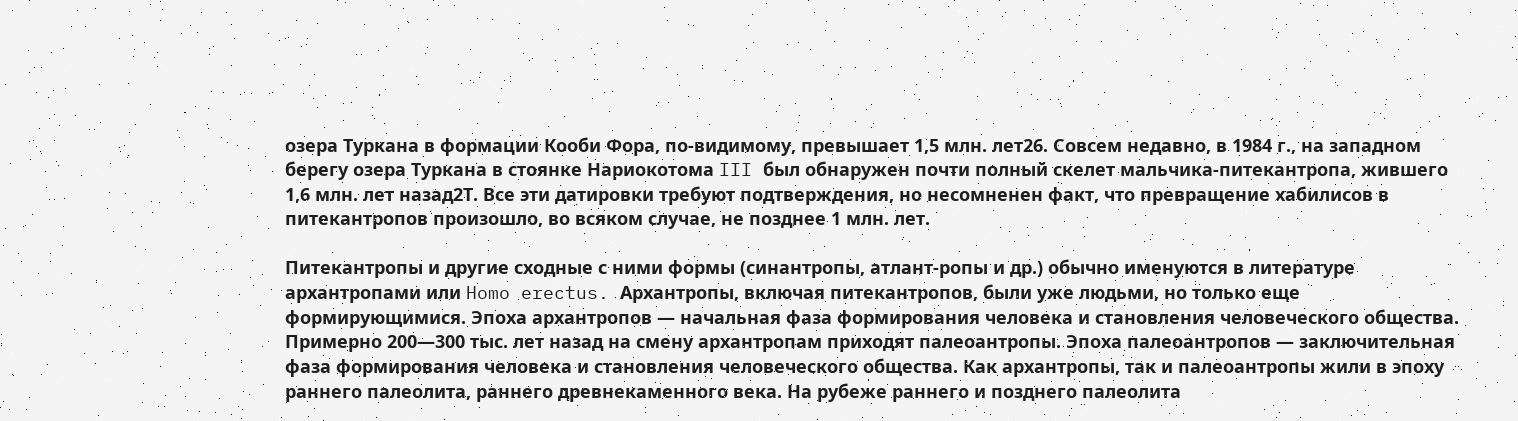озера Туркана в формации Кооби Фора, по-видимому, превышает 1,5 млн. лет26. Совсем недавно, в 1984 г., на западном берегу озера Туркана в стоянке Нариокотома III был обнаружен почти полный скелет мальчика-питекантропа, жившего 1,6 млн. лет назад2Т. Все эти датировки требуют подтверждения, но несомненен факт, что превращение хабилисов в питекантропов произошло, во всяком случае, не позднее 1 млн. лет.

Питекантропы и другие сходные с ними формы (синантропы, атлант-ропы и др.) обычно именуются в литературе архантропами или Homo erectus. Архантропы, включая питекантропов, были уже людьми, но только еще формирующимися. Эпоха архантропов — начальная фаза формирования человека и становления человеческого общества. Примерно 200—300 тыс. лет назад на смену архантропам приходят палеоантропы. Эпоха палеоантропов — заключительная фаза формирования человека и становления человеческого общества. Как архантропы, так и палеоантропы жили в эпоху раннего палеолита, раннего древнекаменного века. На рубеже раннего и позднего палеолита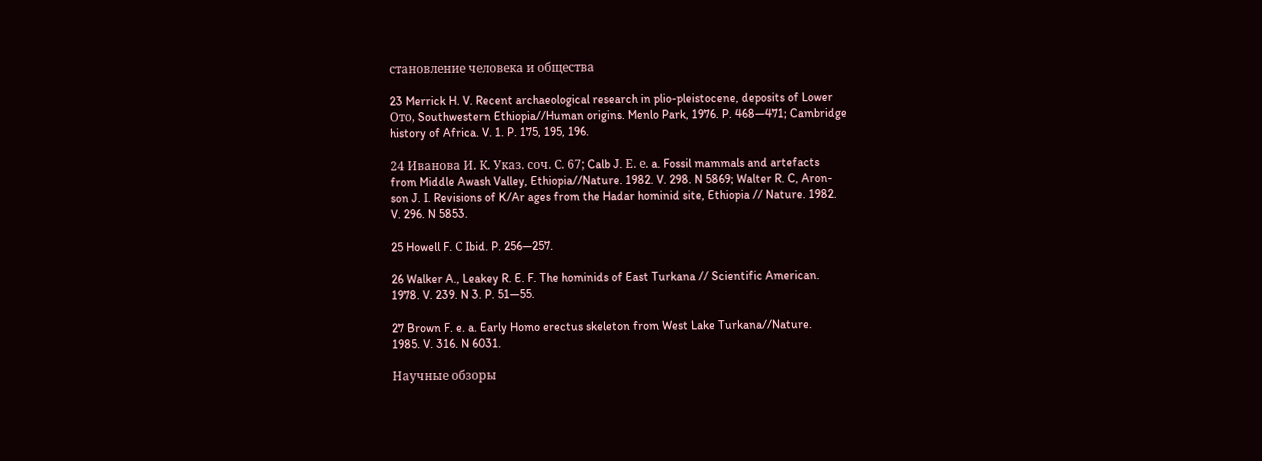становление человека и общества

23 Merrick H. V. Recent archaeological research in plio-pleistocene, deposits of Lower
Ото, Southwestern Ethiopia//Human origins. Menlo Park, 1976. P. 468—471; Cambridge
history of Africa. V. 1. P. 175, 195, 196.

24 Иванова И. К. Указ. соч. С. 67; Calb J. Е. е. a. Fossil mammals and artefacts
from Middle Awash Valley, Ethiopia//Nature. 1982. V. 298. N 5869; Walter R. C, Aron-
son J. I. Revisions of K/Ar ages from the Hadar hominid site, Ethiopia // Nature. 1982.
V. 296. N 5853.

25 Howell F. С Ibid. P. 256—257.

26 Walker A., Leakey R. E. F. The hominids of East Turkana // Scientific American.
1978. V. 239. N 3. P. 51—55.

27 Brown F. e. a. Early Homo erectus skeleton from West Lake Turkana//Nature.
1985. V. 316. N 6031.

Научные обзоры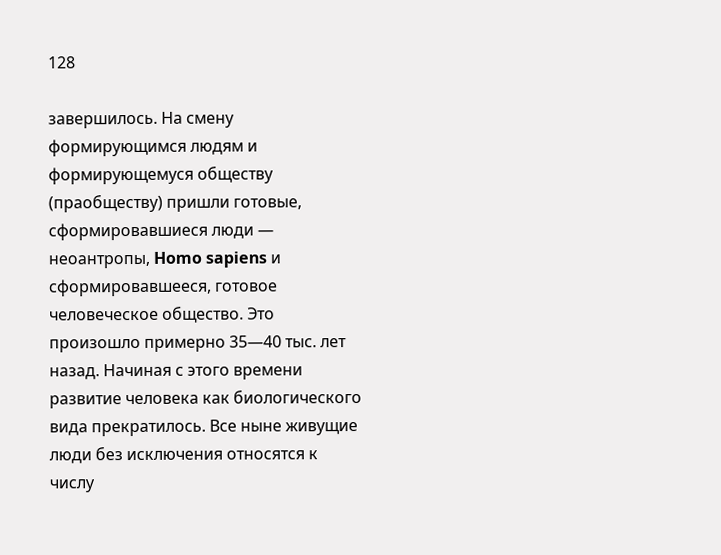128

завершилось. На смену формирующимся людям и формирующемуся обществу (праобществу) пришли готовые, сформировавшиеся люди — неоантропы, Homo sapiens и сформировавшееся, готовое человеческое общество. Это произошло примерно 35—40 тыс. лет назад. Начиная с этого времени развитие человека как биологического вида прекратилось. Все ныне живущие люди без исключения относятся к числу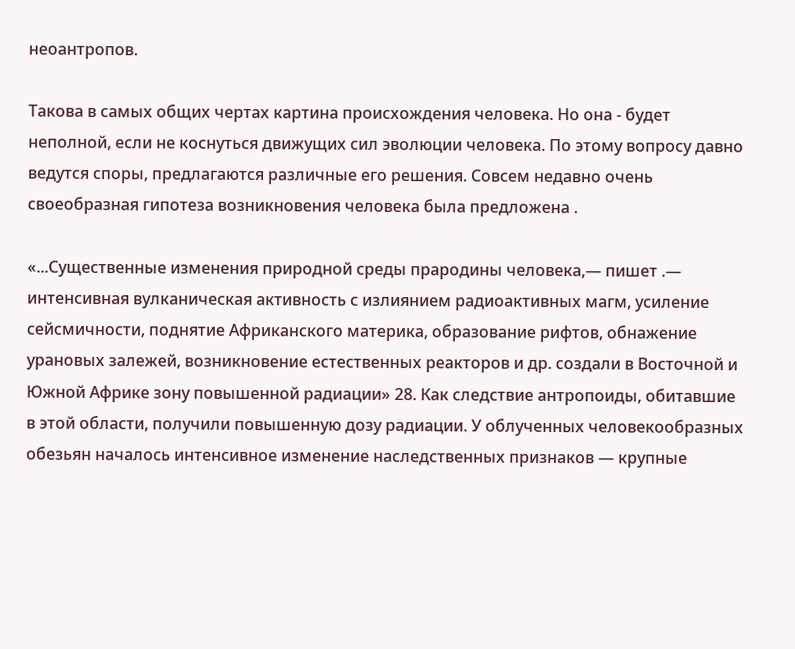неоантропов.

Такова в самых общих чертах картина происхождения человека. Но она - будет неполной, если не коснуться движущих сил эволюции человека. По этому вопросу давно ведутся споры, предлагаются различные его решения. Совсем недавно очень своеобразная гипотеза возникновения человека была предложена .

«...Существенные изменения природной среды прародины человека,— пишет .— интенсивная вулканическая активность с излиянием радиоактивных магм, усиление сейсмичности, поднятие Африканского материка, образование рифтов, обнажение урановых залежей, возникновение естественных реакторов и др. создали в Восточной и Южной Африке зону повышенной радиации» 28. Как следствие антропоиды, обитавшие в этой области, получили повышенную дозу радиации. У облученных человекообразных обезьян началось интенсивное изменение наследственных признаков — крупные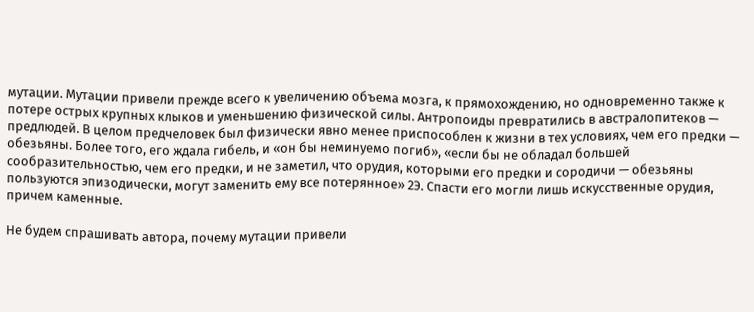мутации. Мутации привели прежде всего к увеличению объема мозга, к прямохождению, но одновременно также к потере острых крупных клыков и уменьшению физической силы. Антропоиды превратились в австралопитеков — предлюдей. В целом предчеловек был физически явно менее приспособлен к жизни в тех условиях, чем его предки — обезьяны. Более того, его ждала гибель, и «он бы неминуемо погиб», «если бы не обладал большей сообразительностью, чем его предки, и не заметил, что орудия, которыми его предки и сородичи — обезьяны пользуются эпизодически, могут заменить ему все потерянное» 2Э. Спасти его могли лишь искусственные орудия, причем каменные.

Не будем спрашивать автора, почему мутации привели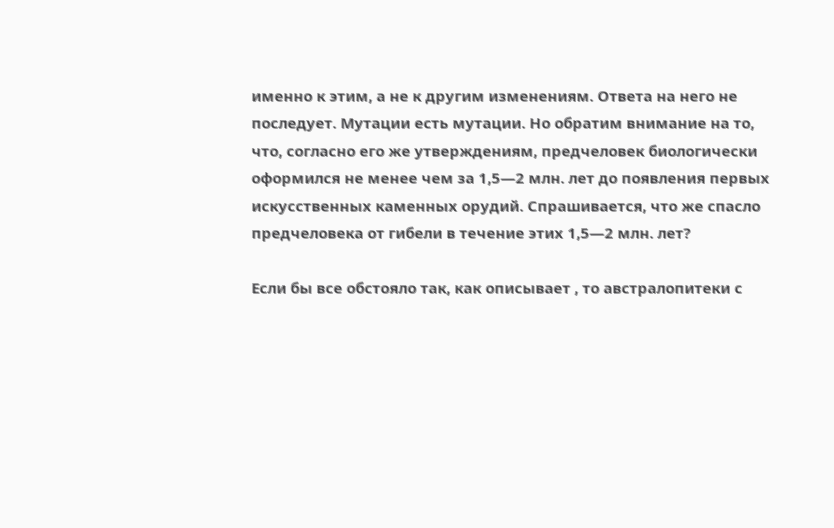именно к этим, а не к другим изменениям. Ответа на него не последует. Мутации есть мутации. Но обратим внимание на то, что, согласно его же утверждениям, предчеловек биологически оформился не менее чем за 1,5—2 млн. лет до появления первых искусственных каменных орудий. Спрашивается, что же спасло предчеловека от гибели в течение этих 1,5—2 млн. лет?

Если бы все обстояло так, как описывает , то австралопитеки с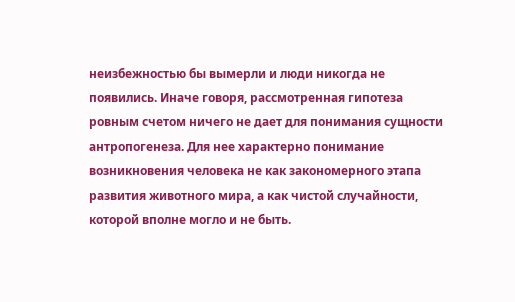неизбежностью бы вымерли и люди никогда не появились. Иначе говоря, рассмотренная гипотеза ровным счетом ничего не дает для понимания сущности антропогенеза. Для нее характерно понимание возникновения человека не как закономерного этапа развития животного мира, а как чистой случайности, которой вполне могло и не быть.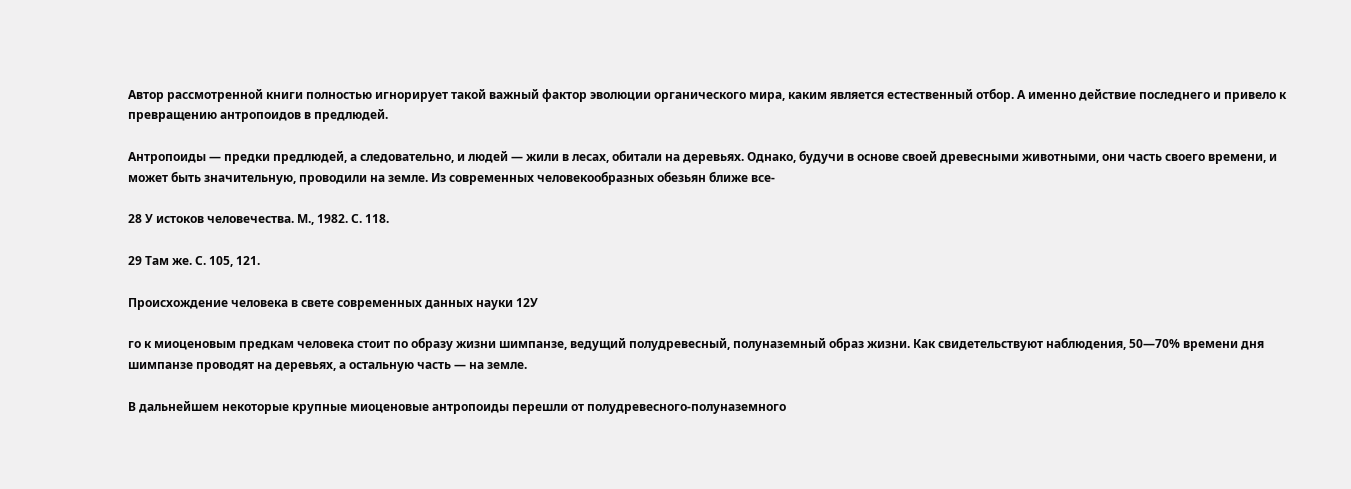Автор рассмотренной книги полностью игнорирует такой важный фактор эволюции органического мира, каким является естественный отбор. А именно действие последнего и привело к превращению антропоидов в предлюдей.

Антропоиды — предки предлюдей, а следовательно, и людей — жили в лесах, обитали на деревьях. Однако, будучи в основе своей древесными животными, они часть своего времени, и может быть значительную, проводили на земле. Из современных человекообразных обезьян ближе все-

28 У истоков человечества. М., 1982. С. 118.

29 Там же. С. 105, 121.

Происхождение человека в свете современных данных науки 12У

го к миоценовым предкам человека стоит по образу жизни шимпанзе, ведущий полудревесный, полуназемный образ жизни. Как свидетельствуют наблюдения, 50—70% времени дня шимпанзе проводят на деревьях, а остальную часть — на земле.

В дальнейшем некоторые крупные миоценовые антропоиды перешли от полудревесного-полуназемного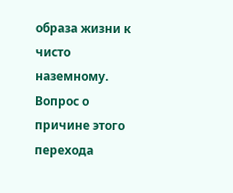образа жизни к чисто наземному. Вопрос о причине этого перехода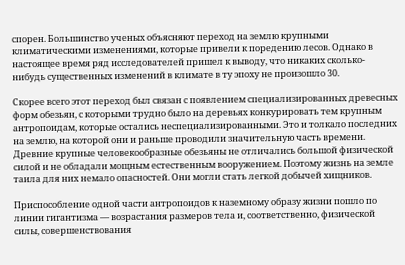спорен. Большинство ученых объясняют переход на землю крупными климатическими изменениями, которые привели к поредению лесов. Однако в настоящее время ряд исследователей пришел к выводу, что никаких сколько-нибудь существенных изменений в климате в ту эпоху не произошло 30.

Скорее всего этот переход был связан с появлением специализированных древесных форм обезьян, с которыми трудно было на деревьях конкурировать тем крупным антропоидам, которые остались неспециализированными. Это и толкало последних на землю, на которой они и раньше проводили значительную часть времени. Древние крупные человекообразные обезьяны не отличались большой физической силой и не обладали мощным естественным вооружением. Поэтому жизнь на земле таила для них немало опасностей. Они могли стать легкой добычей хищников.

Приспособление одной части антропоидов к наземному образу жизни пошло по линии гигантизма — возрастания размеров тела и, соответственно, физической силы, совершенствования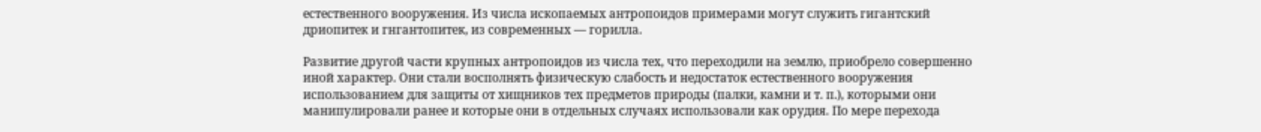естественного вооружения. Из числа ископаемых антропоидов примерами могут служить гигантский дриопитек и гнгантопитек, из современных — горилла.

Развитие другой части крупных антропоидов из числа тех, что переходили на землю, приобрело совершенно иной характер. Они стали восполнять физическую слабость и недостаток естественного вооружения использованием для защиты от хищников тех предметов природы (палки, камни и т. п.), которыми они манипулировали ранее и которые они в отдельных случаях использовали как орудия. По мере перехода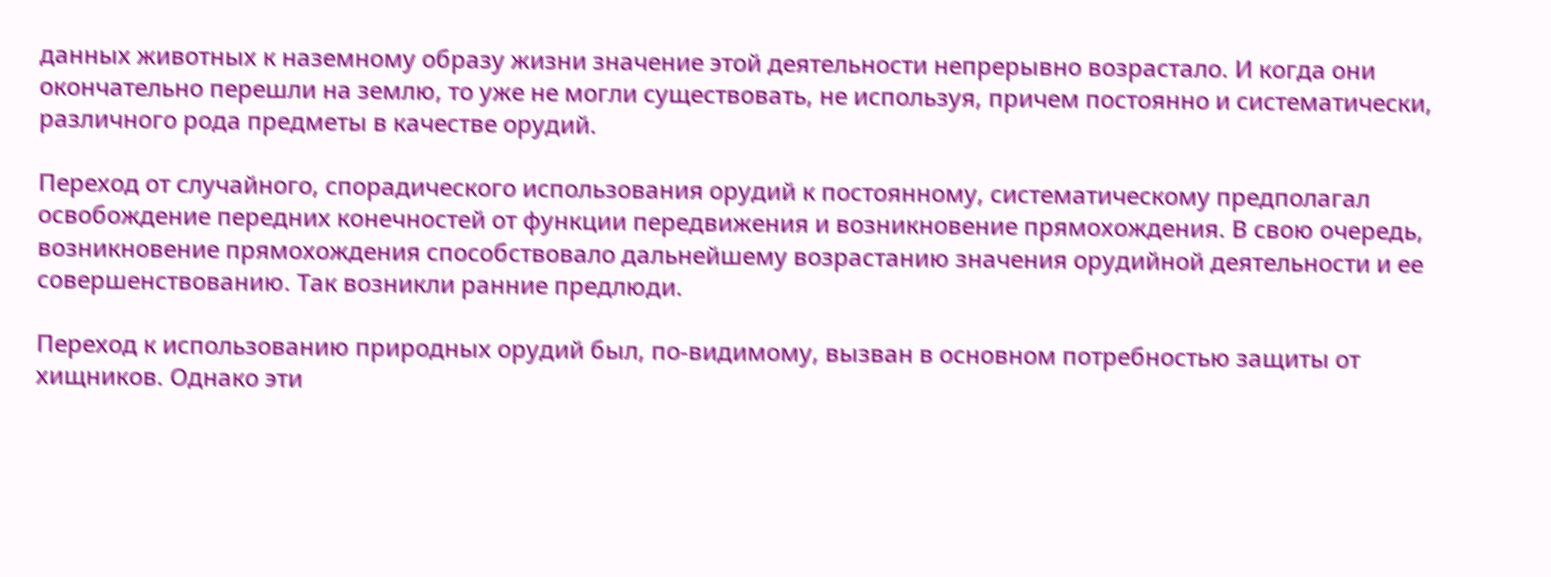данных животных к наземному образу жизни значение этой деятельности непрерывно возрастало. И когда они окончательно перешли на землю, то уже не могли существовать, не используя, причем постоянно и систематически, различного рода предметы в качестве орудий.

Переход от случайного, спорадического использования орудий к постоянному, систематическому предполагал освобождение передних конечностей от функции передвижения и возникновение прямохождения. В свою очередь, возникновение прямохождения способствовало дальнейшему возрастанию значения орудийной деятельности и ее совершенствованию. Так возникли ранние предлюди.

Переход к использованию природных орудий был, по-видимому, вызван в основном потребностью защиты от хищников. Однако эти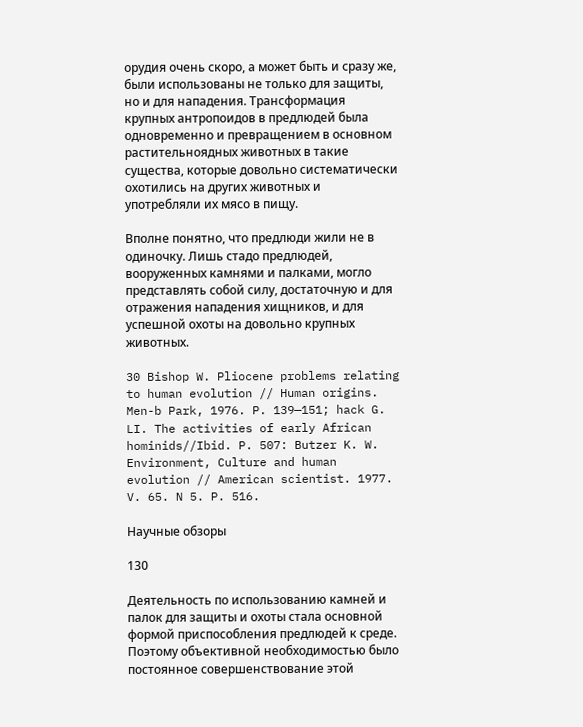орудия очень скоро, а может быть и сразу же, были использованы не только для защиты, но и для нападения. Трансформация крупных антропоидов в предлюдей была одновременно и превращением в основном растительноядных животных в такие существа, которые довольно систематически охотились на других животных и употребляли их мясо в пищу.

Вполне понятно, что предлюди жили не в одиночку. Лишь стадо предлюдей, вооруженных камнями и палками, могло представлять собой силу, достаточную и для отражения нападения хищников, и для успешной охоты на довольно крупных животных.

30 Bishop W. Pliocene problems relating to human evolution // Human origins. Men-b Park, 1976. P. 139—151; hack G. LI. The activities of early African hominids//Ibid. P. 507: Butzer K. W. Environment, Culture and human evolution // American scientist. 1977. V. 65. N 5. P. 516.

Научные обзоры

130

Деятельность по использованию камней и палок для защиты и охоты стала основной формой приспособления предлюдей к среде. Поэтому объективной необходимостью было постоянное совершенствование этой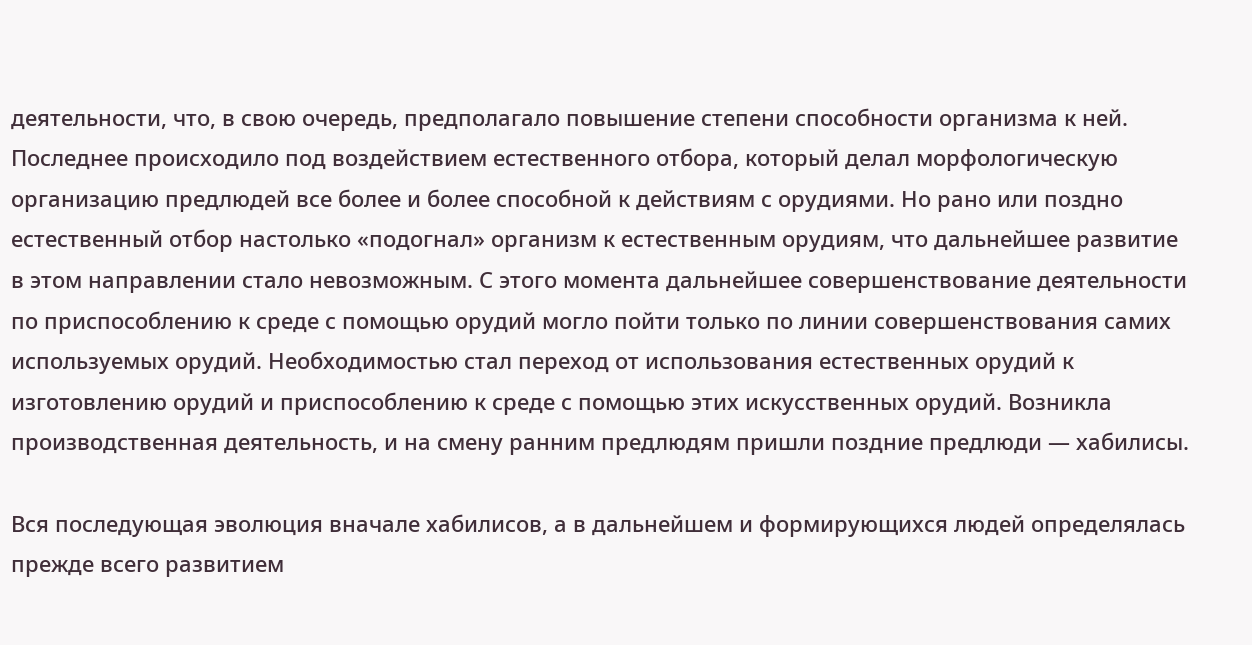деятельности, что, в свою очередь, предполагало повышение степени способности организма к ней. Последнее происходило под воздействием естественного отбора, который делал морфологическую организацию предлюдей все более и более способной к действиям с орудиями. Но рано или поздно естественный отбор настолько «подогнал» организм к естественным орудиям, что дальнейшее развитие в этом направлении стало невозможным. С этого момента дальнейшее совершенствование деятельности по приспособлению к среде с помощью орудий могло пойти только по линии совершенствования самих используемых орудий. Необходимостью стал переход от использования естественных орудий к изготовлению орудий и приспособлению к среде с помощью этих искусственных орудий. Возникла производственная деятельность, и на смену ранним предлюдям пришли поздние предлюди — хабилисы.

Вся последующая эволюция вначале хабилисов, а в дальнейшем и формирующихся людей определялась прежде всего развитием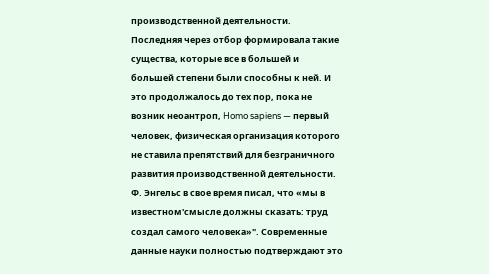производственной деятельности. Последняя через отбор формировала такие существа, которые все в большей и большей степени были способны к ней. И это продолжалось до тех пор, пока не возник неоантроп, Homo sapiens — первый человек, физическая организация которого не ставила препятствий для безграничного развития производственной деятельности. Ф. Энгельс в свое время писал, что «мы в известном'смысле должны сказать: труд создал самого человека»". Современные данные науки полностью подтверждают это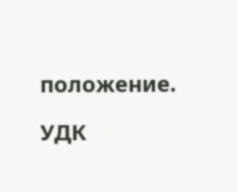положение.

УДК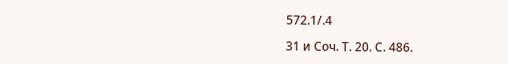572.1/.4

31 и Соч. Т. 20. С. 486.